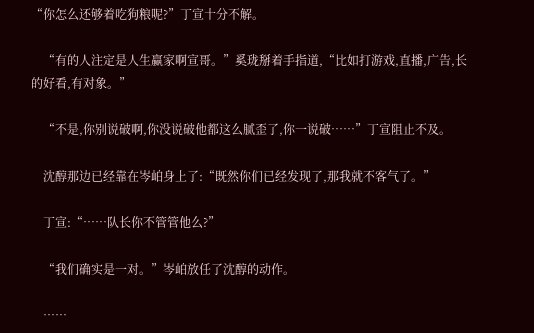“你怎么还够着吃狗粮呢?”丁宣十分不解。

    “有的人注定是人生赢家啊宣哥。”奚珑掰着手指道,“比如打游戏,直播,广告,长的好看,有对象。”

    “不是,你别说破啊,你没说破他都这么腻歪了,你一说破……”丁宣阻止不及。

    沈醇那边已经靠在岑岶身上了:“既然你们已经发现了,那我就不客气了。”

    丁宣:“……队长你不管管他么?”

    “我们确实是一对。”岑岶放任了沈醇的动作。

    ……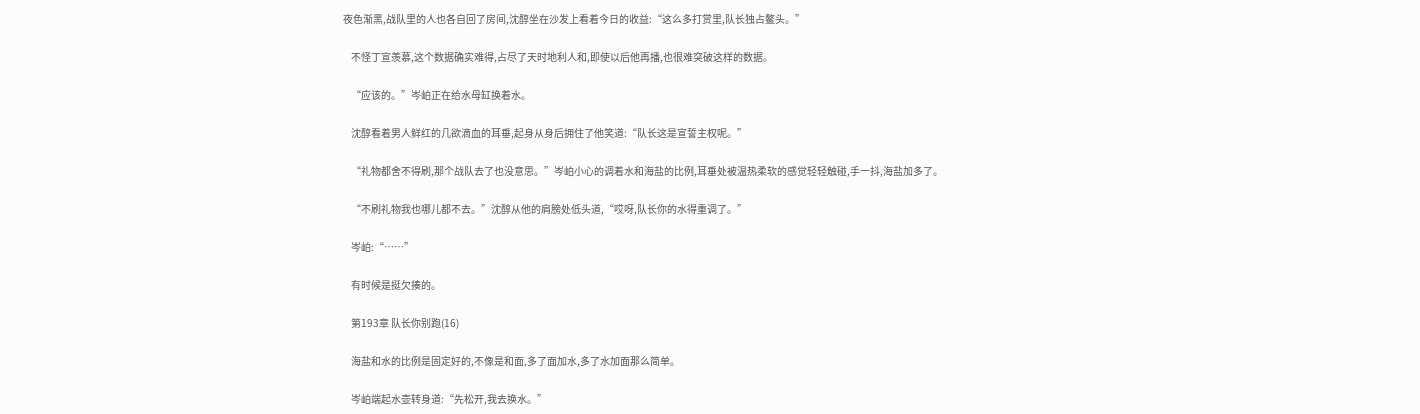夜色渐黑,战队里的人也各自回了房间,沈醇坐在沙发上看着今日的收益:“这么多打赏里,队长独占鳌头。”

    不怪丁宣羡慕,这个数据确实难得,占尽了天时地利人和,即使以后他再播,也很难突破这样的数据。

    “应该的。”岑岶正在给水母缸换着水。

    沈醇看着男人鲜红的几欲滴血的耳垂,起身从身后拥住了他笑道:“队长这是宣誓主权呢。”

    “礼物都舍不得刷,那个战队去了也没意思。”岑岶小心的调着水和海盐的比例,耳垂处被温热柔软的感觉轻轻触碰,手一抖,海盐加多了。

    “不刷礼物我也哪儿都不去。”沈醇从他的肩膀处低头道,“哎呀,队长你的水得重调了。”

    岑岶:“……”

    有时候是挺欠揍的。

    第193章 队长你别跑(16)

    海盐和水的比例是固定好的,不像是和面,多了面加水,多了水加面那么简单。

    岑岶端起水壶转身道:“先松开,我去换水。”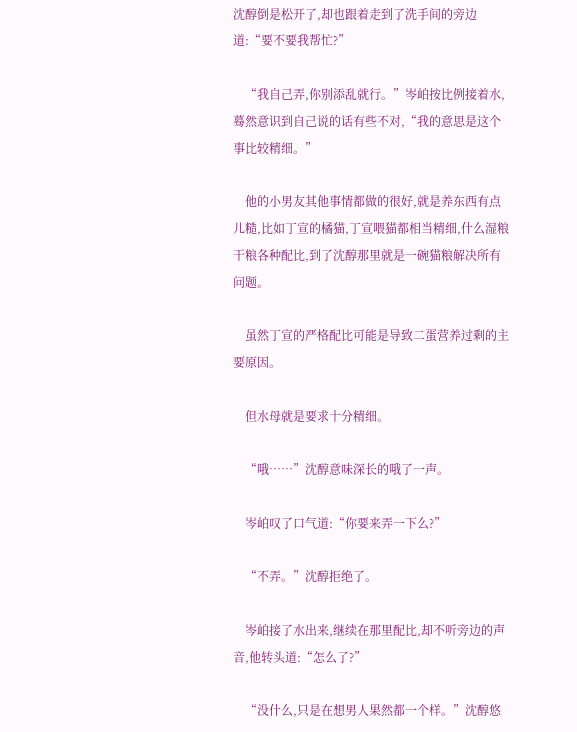沈醇倒是松开了,却也跟着走到了洗手间的旁边道:“要不要我帮忙?”

    “我自己弄,你别添乱就行。”岑岶按比例接着水,蓦然意识到自己说的话有些不对,“我的意思是这个事比较精细。”

    他的小男友其他事情都做的很好,就是养东西有点儿糙,比如丁宣的橘猫,丁宣喂猫都相当精细,什么湿粮干粮各种配比,到了沈醇那里就是一碗猫粮解决所有问题。

    虽然丁宣的严格配比可能是导致二蛋营养过剩的主要原因。

    但水母就是要求十分精细。

    “哦……”沈醇意味深长的哦了一声。

    岑岶叹了口气道:“你要来弄一下么?”

    “不弄。”沈醇拒绝了。

    岑岶接了水出来,继续在那里配比,却不听旁边的声音,他转头道:“怎么了?”

    “没什么,只是在想男人果然都一个样。”沈醇悠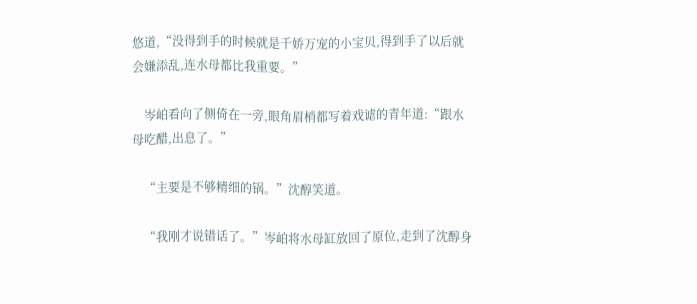悠道,“没得到手的时候就是千娇万宠的小宝贝,得到手了以后就会嫌添乱,连水母都比我重要。”

    岑岶看向了侧倚在一旁,眼角眉梢都写着戏谑的青年道:“跟水母吃醋,出息了。”

    “主要是不够精细的锅。”沈醇笑道。

    “我刚才说错话了。”岑岶将水母缸放回了原位,走到了沈醇身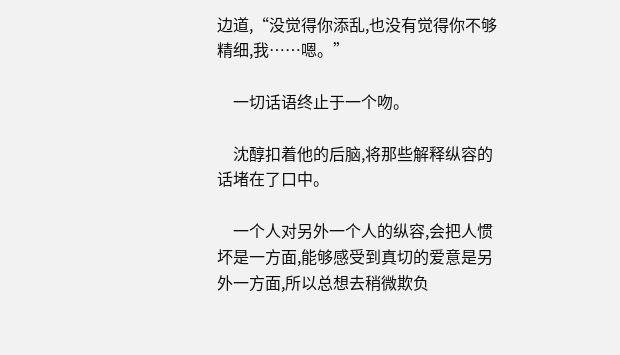边道,“没觉得你添乱,也没有觉得你不够精细,我……嗯。”

    一切话语终止于一个吻。

    沈醇扣着他的后脑,将那些解释纵容的话堵在了口中。

    一个人对另外一个人的纵容,会把人惯坏是一方面,能够感受到真切的爱意是另外一方面,所以总想去稍微欺负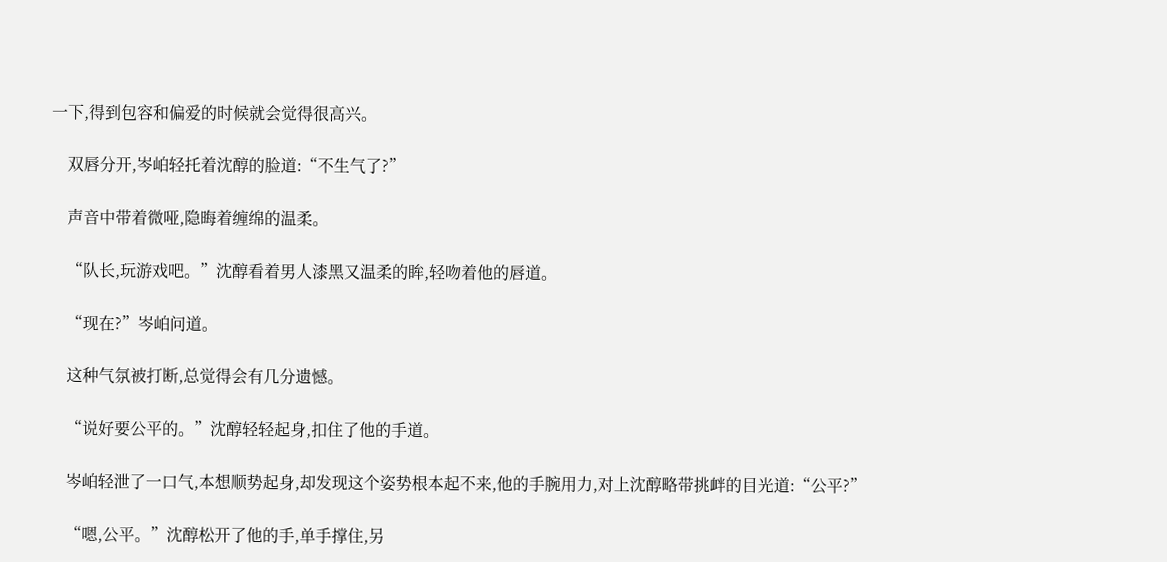一下,得到包容和偏爱的时候就会觉得很高兴。

    双唇分开,岑岶轻托着沈醇的脸道:“不生气了?”

    声音中带着微哑,隐晦着缠绵的温柔。

    “队长,玩游戏吧。”沈醇看着男人漆黑又温柔的眸,轻吻着他的唇道。

    “现在?”岑岶问道。

    这种气氛被打断,总觉得会有几分遗憾。

    “说好要公平的。”沈醇轻轻起身,扣住了他的手道。

    岑岶轻泄了一口气,本想顺势起身,却发现这个姿势根本起不来,他的手腕用力,对上沈醇略带挑衅的目光道:“公平?”

    “嗯,公平。”沈醇松开了他的手,单手撑住,另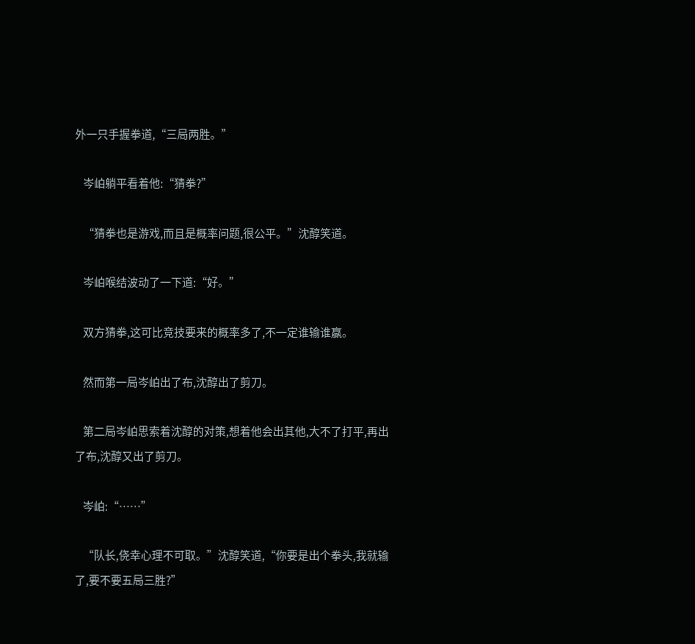外一只手握拳道,“三局两胜。”

    岑岶躺平看着他:“猜拳?”

    “猜拳也是游戏,而且是概率问题,很公平。”沈醇笑道。

    岑岶喉结波动了一下道:“好。”

    双方猜拳,这可比竞技要来的概率多了,不一定谁输谁赢。

    然而第一局岑岶出了布,沈醇出了剪刀。

    第二局岑岶思索着沈醇的对策,想着他会出其他,大不了打平,再出了布,沈醇又出了剪刀。

    岑岶:“……”

    “队长,侥幸心理不可取。”沈醇笑道,“你要是出个拳头,我就输了,要不要五局三胜?”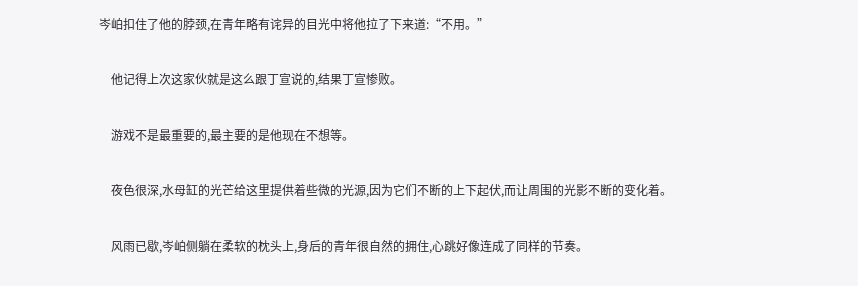岑岶扣住了他的脖颈,在青年略有诧异的目光中将他拉了下来道:“不用。”

    他记得上次这家伙就是这么跟丁宣说的,结果丁宣惨败。

    游戏不是最重要的,最主要的是他现在不想等。

    夜色很深,水母缸的光芒给这里提供着些微的光源,因为它们不断的上下起伏,而让周围的光影不断的变化着。

    风雨已歇,岑岶侧躺在柔软的枕头上,身后的青年很自然的拥住,心跳好像连成了同样的节奏。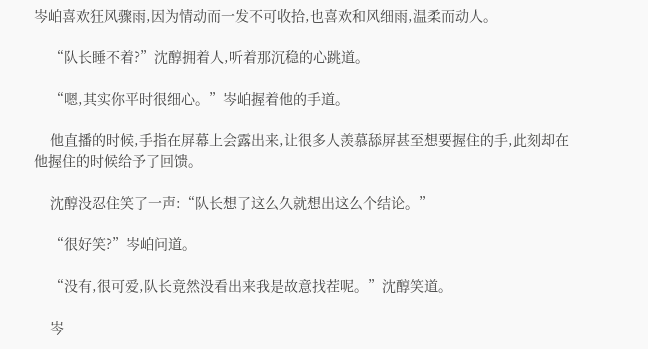岑岶喜欢狂风骤雨,因为情动而一发不可收拾,也喜欢和风细雨,温柔而动人。

    “队长睡不着?”沈醇拥着人,听着那沉稳的心跳道。

    “嗯,其实你平时很细心。”岑岶握着他的手道。

    他直播的时候,手指在屏幕上会露出来,让很多人羡慕舔屏甚至想要握住的手,此刻却在他握住的时候给予了回馈。

    沈醇没忍住笑了一声:“队长想了这么久就想出这么个结论。”

    “很好笑?”岑岶问道。

    “没有,很可爱,队长竟然没看出来我是故意找茬呢。”沈醇笑道。

    岑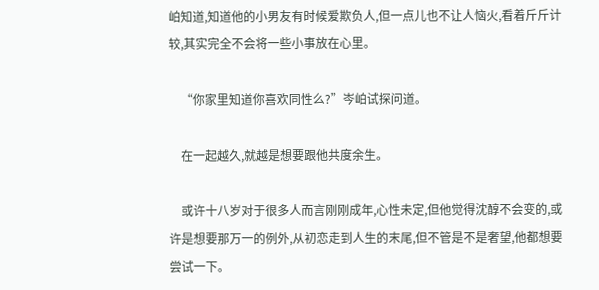岶知道,知道他的小男友有时候爱欺负人,但一点儿也不让人恼火,看着斤斤计较,其实完全不会将一些小事放在心里。

    “你家里知道你喜欢同性么?”岑岶试探问道。

    在一起越久,就越是想要跟他共度余生。

    或许十八岁对于很多人而言刚刚成年,心性未定,但他觉得沈醇不会变的,或许是想要那万一的例外,从初恋走到人生的末尾,但不管是不是奢望,他都想要尝试一下。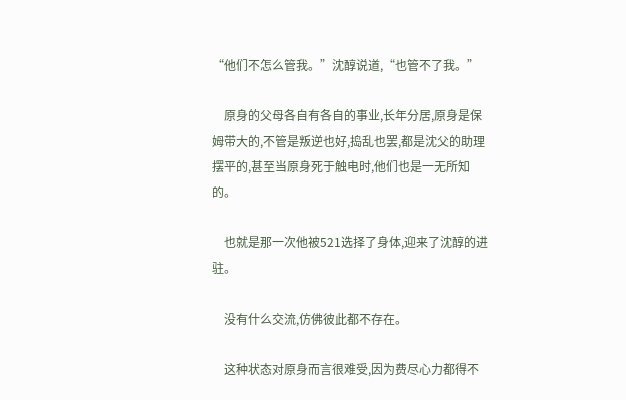“他们不怎么管我。”沈醇说道,“也管不了我。”

    原身的父母各自有各自的事业,长年分居,原身是保姆带大的,不管是叛逆也好,捣乱也罢,都是沈父的助理摆平的,甚至当原身死于触电时,他们也是一无所知的。

    也就是那一次他被521选择了身体,迎来了沈醇的进驻。

    没有什么交流,仿佛彼此都不存在。

    这种状态对原身而言很难受,因为费尽心力都得不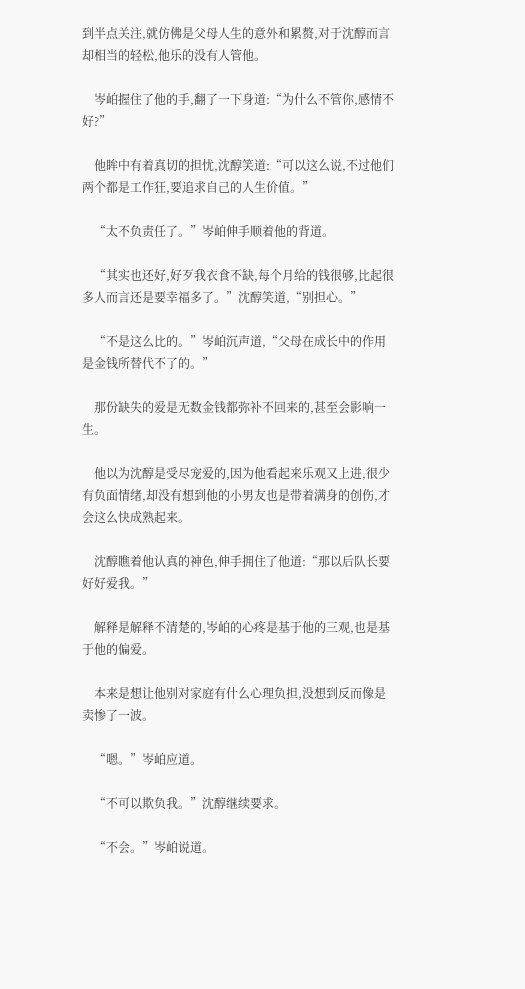到半点关注,就仿佛是父母人生的意外和累赘,对于沈醇而言却相当的轻松,他乐的没有人管他。

    岑岶握住了他的手,翻了一下身道:“为什么不管你,感情不好?”

    他眸中有着真切的担忧,沈醇笑道:“可以这么说,不过他们两个都是工作狂,要追求自己的人生价值。”

    “太不负责任了。”岑岶伸手顺着他的背道。

    “其实也还好,好歹我衣食不缺,每个月给的钱很够,比起很多人而言还是要幸福多了。”沈醇笑道,“别担心。”

    “不是这么比的。”岑岶沉声道,“父母在成长中的作用是金钱所替代不了的。”

    那份缺失的爱是无数金钱都弥补不回来的,甚至会影响一生。

    他以为沈醇是受尽宠爱的,因为他看起来乐观又上进,很少有负面情绪,却没有想到他的小男友也是带着满身的创伤,才会这么快成熟起来。

    沈醇瞧着他认真的神色,伸手拥住了他道:“那以后队长要好好爱我。”

    解释是解释不清楚的,岑岶的心疼是基于他的三观,也是基于他的偏爱。

    本来是想让他别对家庭有什么心理负担,没想到反而像是卖惨了一波。

    “嗯。”岑岶应道。

    “不可以欺负我。”沈醇继续要求。

    “不会。”岑岶说道。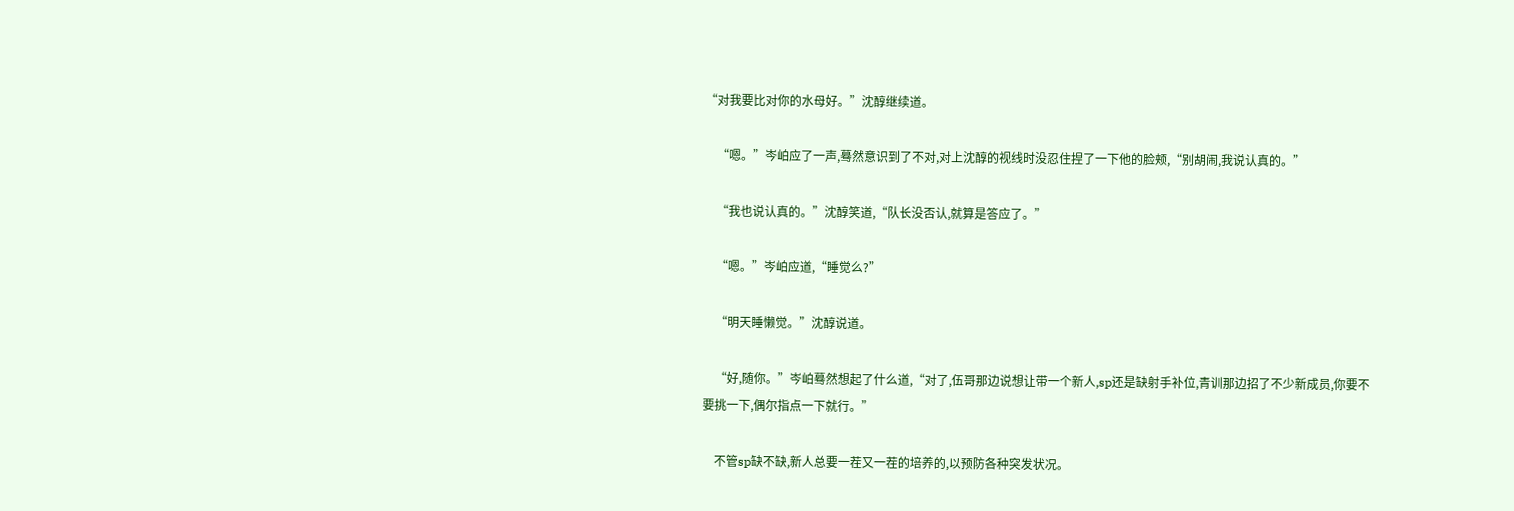“对我要比对你的水母好。”沈醇继续道。

    “嗯。”岑岶应了一声,蓦然意识到了不对,对上沈醇的视线时没忍住捏了一下他的脸颊,“别胡闹,我说认真的。”

    “我也说认真的。”沈醇笑道,“队长没否认,就算是答应了。”

    “嗯。”岑岶应道,“睡觉么?”

    “明天睡懒觉。”沈醇说道。

    “好,随你。”岑岶蓦然想起了什么道,“对了,伍哥那边说想让带一个新人,sp还是缺射手补位,青训那边招了不少新成员,你要不要挑一下,偶尔指点一下就行。”

    不管sp缺不缺,新人总要一茬又一茬的培养的,以预防各种突发状况。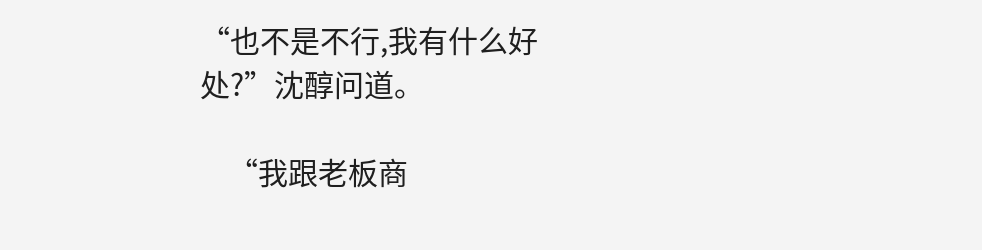“也不是不行,我有什么好处?”沈醇问道。

    “我跟老板商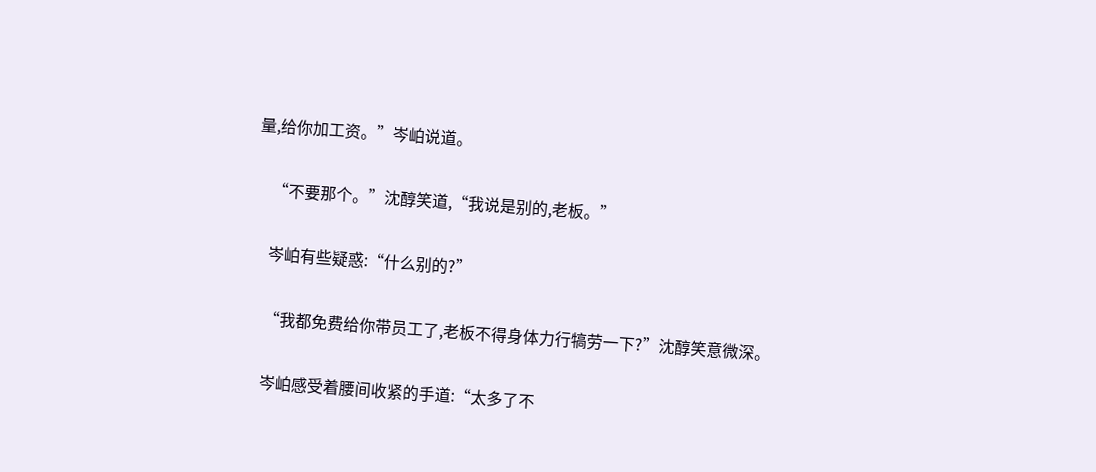量,给你加工资。”岑岶说道。

    “不要那个。”沈醇笑道,“我说是别的,老板。”

    岑岶有些疑惑:“什么别的?”

    “我都免费给你带员工了,老板不得身体力行犒劳一下?”沈醇笑意微深。

    岑岶感受着腰间收紧的手道:“太多了不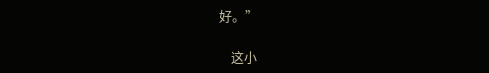好。”

    这小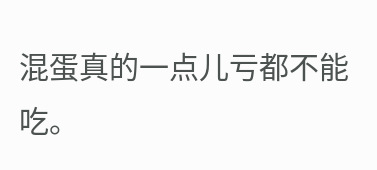混蛋真的一点儿亏都不能吃。